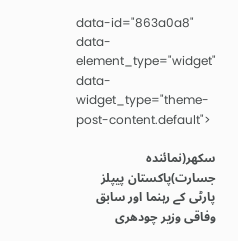data-id="863a0a8" data-element_type="widget" data-widget_type="theme-post-content.default">

سکھر(نمائندہ جسارت)پاکستان پیپلز پارٹی کے رہنما اور سابق وفاقی وزیر چودھری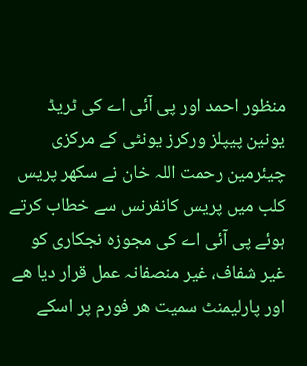منظور احمد اور پی آئی اے کی ٹریڈ یونین پیپلز ورکرز یونٹی کے مرکزی چیئرمین رحمت اللہ خان نے سکھر پریس کلب میں پریس کانفرنس سے خطاب کرتے ہوئے پی آئی اے کی مجوزہ نجکاری کو غیر شفاف، غیر منصفانہ عمل قرار دیا ھے اور پارلیمنٹ سمیت ھر فورم پر اسکے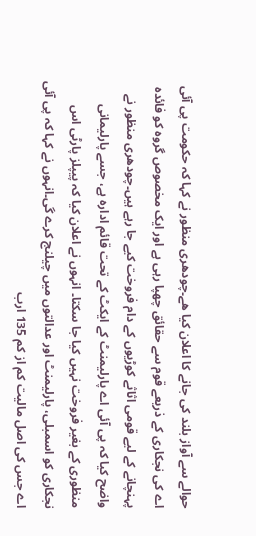حوالے سے آواز بلند کی جانے کا اعلان کیا ھے۔چودھری منظور نے کہا کہ حکومت پی آئی اے کی نجکاری کے ذریعے قوم سے حقائق چھپا رہی ہے اور ایک مخصوص گروہ کو فائدہ پہنچانے کے لیے قومی اثاثے کوڑیوں کے دام فروخت کیے جا رہے ہیں۔چودھری منظور نے واضح کیا کہ پی آئی اے پارلیمنٹ کے ایکٹ کے تحت قائم ادارہ ہے، جسے پارلیمانی منظوری کے بغیر فروخت نہیں کیا جا سکتا۔ انہوں نے اعلان کیا کہ پیپلز پارٹی اس نجکاری کو اسمبلی، پارلیمنٹ اور عدالتوں میں چیلنج کرے گی۔انہوں نے کہا کہ پی آئی اے جس کی اصل مالیت کم از کم 135 ارب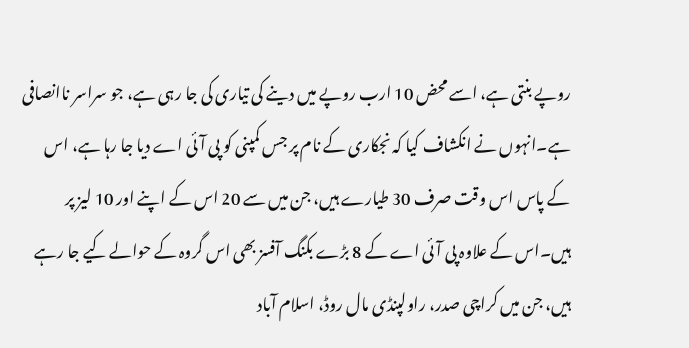روپے بنتی ہے، اسے محض 10 ارب روپے میں دینے کی تیاری کی جا رہی ہے، جو سراسر ناانصافی ہے۔انہوں نے انکشاف کیا کہ نجکاری کے نام پر جس کمپنی کو پی آئی اے دیا جا رہا ہے، اس کے پاس اس وقت صرف 30 طیارے ہیں، جن میں سے 20 اس کے اپنے اور 10 لیز پر ہیں۔اس کے علاوہ پی آئی اے کے 8 بڑے بکنگ آفسز بھی اس گروہ کے حوالے کیے جا رہے ہیں، جن میں کراچی صدر، راولپنڈی مال روڈ، اسلام آباد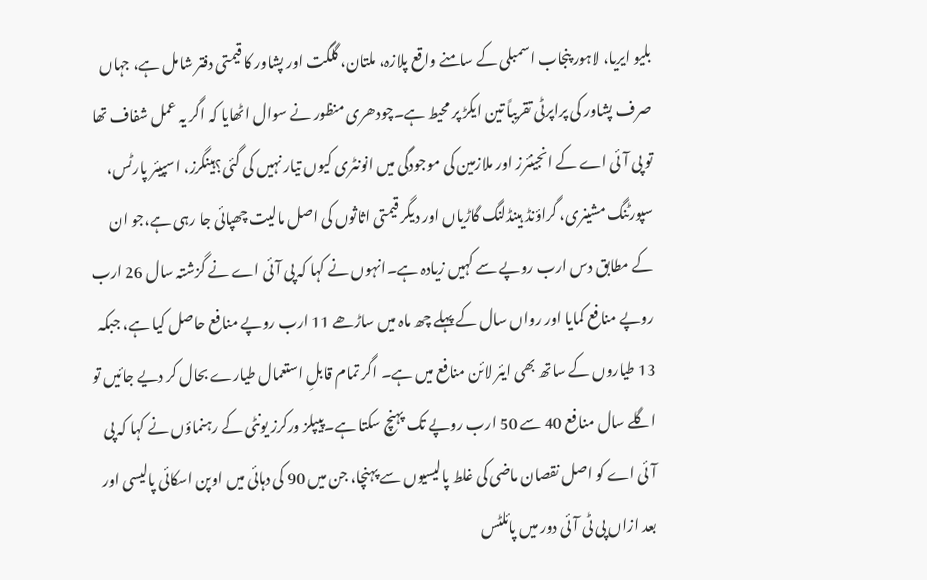بلیو ایریا، لاہور پنجاب اسمبلی کے سامنے واقع پلازہ، ملتان، گلگت اور پشاور کا قیمتی دفتر شامل ہے، جہاں صرف پشاور کی پراپرٹی تقریباً تین ایکڑ پر محیط ہے۔چودھری منظور نے سوال اٹھایا کہ اگر یہ عمل شفاف تھا تو پی آئی اے کے انجینئرز اور ملازمین کی موجودگی میں انونٹری کیوں تیار نہیں کی گئی؟ہینگرز، اسپیئر پارٹس، سپورٹنگ مشینری، گراؤنڈ ہینڈلنگ گاڑیاں اور دیگر قیمتی اثاثوں کی اصل مالیت چھپائی جا رہی ہے،جو ان کے مطابق دس ارب روپے سے کہیں زیادہ ہے۔انہوں نے کہا کہ پی آئی اے نے گزشتہ سال 26 ارب روپے منافع کمایا اور رواں سال کے پہلے چھ ماہ میں ساڑھے 11 ارب روپے منافع حاصل کیا ہے، جبکہ 13 طیاروں کے ساتھ بھی ایئر لائن منافع میں ہے۔ اگر تمام قابلِ استعمال طیارے بحال کر دیے جائیں تو اگلے سال منافع 40 سے 50 ارب روپے تک پہنچ سکتا ہے۔پیپلز ورکرز یونٹی کے رہنماؤں نے کہا کہ پی آئی اے کو اصل نقصان ماضی کی غلط پالیسیوں سے پہنچا، جن میں 90 کی دہائی میں اوپن اسکائی پالیسی اور بعد ازاں پی ٹی آئی دور میں پائلٹس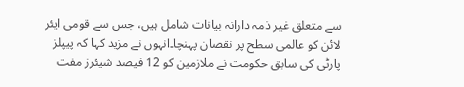سے متعلق غیر ذمہ دارانہ بیانات شامل ہیں، جس سے قومی ایئر لائن کو عالمی سطح پر نقصان پہنچا۔انہوں نے مزید کہا کہ پیپلز پارٹی کی سابق حکومت نے ملازمین کو 12 فیصد شیئرز مفت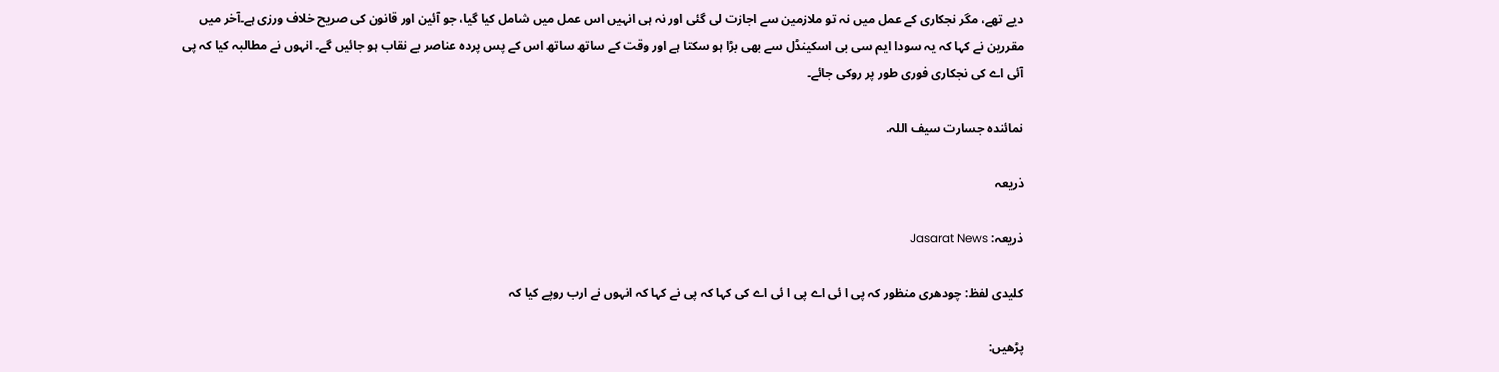دیے تھے، مگر نجکاری کے عمل میں نہ تو ملازمین سے اجازت لی گئی اور نہ ہی انہیں اس عمل میں شامل کیا گیا، جو آئین اور قانون کی صریح خلاف ورزی ہے۔آخر میں مقررین نے کہا کہ یہ سودا ایم سی بی اسکینڈل سے بھی بڑا ہو سکتا ہے اور وقت کے ساتھ ساتھ اس کے پس پردہ عناصر بے نقاب ہو جائیں گے۔ انہوں نے مطالبہ کیا کہ پی آئی اے کی نجکاری فوری طور پر روکی جائے۔

نمائندہ جسارت سیف اللہ.

ذریعہ

ذریعہ: Jasarat News

کلیدی لفظ: چودھری منظور کہ پی ا ئی اے پی ا ئی اے کی کہا کہ پی نے کہا کہ انہوں نے ارب روپے کیا کہ

پڑھیں: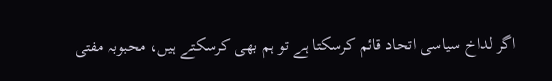اگر لداخ سیاسی اتحاد قائم کرسکتا ہے تو ہم بھی کرسکتے ہیں، محبوبہ مفتی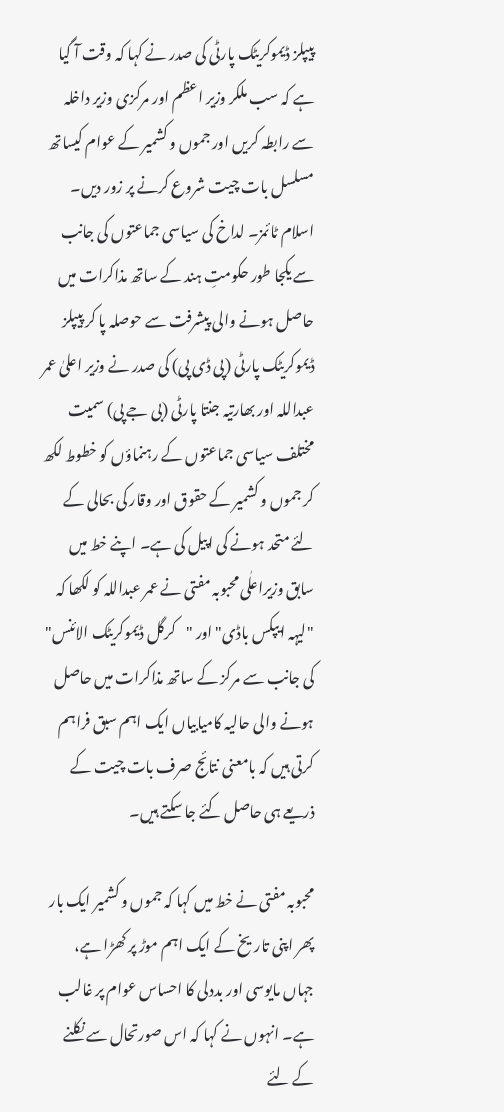پیپلز ڈیموکریٹک پارٹی کی صدر نے کہا کہ وقت آ گیا ہے کہ سب ملکر وزیر اعظم اور مرکزی وزیر داخلہ سے رابطہ کریں اور جموں و کشمیر کے عوام کیساتھ مسلسل بات چیت شروع کرنے پر زور دیں۔ اسلام ٹائمز۔ لداخ کی سیاسی جماعتوں کی جانب سے یکجا طور حکومتِ ہند کے ساتھ مذاکرات میں حاصل ہونے والی پیشرفت سے حوصلہ پا کر پیپلز ڈیموکریٹک پارٹی (پی ڈی پی) کی صدر نے وزیر اعلیٰ عمر عبداللہ اور بھارتیہ جنتا پارٹی (بی جے پی) سمیت مختلف سیاسی جماعتوں کے رہنماؤں کو خطوط لکھ کر جموں و کشمیر کے حقوق اور وقار کی بحالی کے لئے متحد ہونے کی اپیل کی ہے۔ اپنے خط میں سابق وزیراعلٰی محبوبہ مفتی نے عمر عبداللہ کو لکھا کہ "لیہہ ایپکس باڈی" اور "کرگل ڈیموکریٹک الائنس" کی جانب سے مرکز کے ساتھ مذاکرات میں حاصل ہونے والی حالیہ کامیابیاں ایک اہم سبق فراہم کرتی ہیں کہ بامعنی نتائج صرف بات چیت کے ذریعے ہی حاصل کئے جا سکتے ہیں۔

محبوبہ مفتی نے خط میں کہا کہ جموں و کشمیر ایک بار پھر اپنی تاریخ کے ایک اہم موڑ پر کھڑا ہے، جہاں مایوسی اور بددلی کا احساس عوام پر غالب ہے۔ انہوں نے کہا کہ اس صورتحال سے نکلنے کے لئے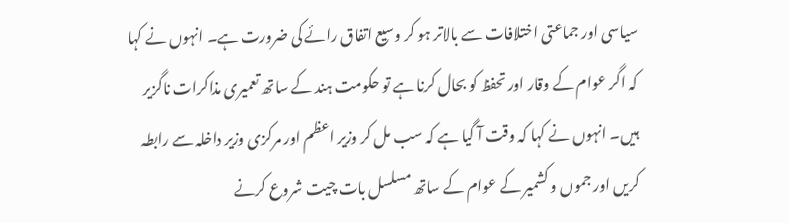سیاسی اور جماعتی اختلافات سے بالاتر ہو کر وسیع اتفاق رائے کی ضرورت ہے۔ انہوں نے کہا کہ اگر عوام کے وقار اور تحفظ کو بحال کرنا ہے تو حکومت ہند کے ساتھ تعمیری مذاکرات ناگزیر ہیں۔ انہوں نے کہا کہ وقت آ گیا ہے کہ سب مل کر وزیر اعظم اور مرکزی وزیر داخلہ سے رابطہ کریں اور جموں و کشمیر کے عوام کے ساتھ مسلسل بات چیت شروع کرنے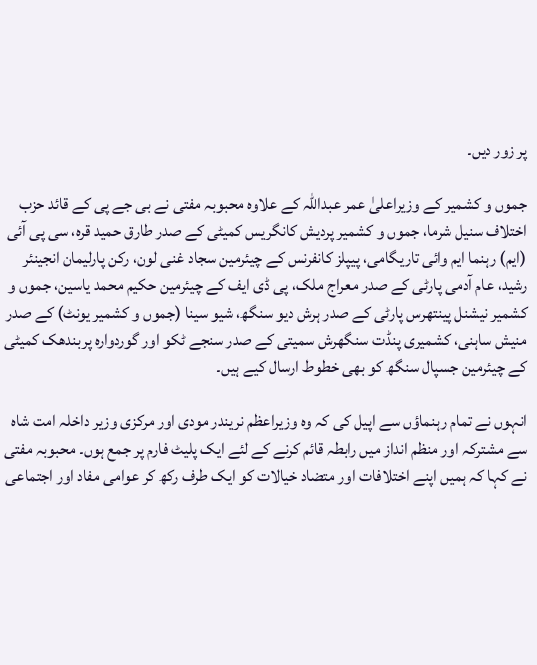پر زور دیں۔

جموں و کشمیر کے وزیراعلیٰ عمر عبداللہ کے علاوہ محبوبہ مفتی نے بی جے پی کے قائد حزب اختلاف سنیل شرما، جموں و کشمیر پردیش کانگریس کمیٹی کے صدر طارق حمید قرہ، سی پی آئی (ایم) رہنما ایم وائی تاریگامی، پیپلز کانفرنس کے چیئرمین سجاد غنی لون، رکن پارلیمان انجینئر رشید، عام آدمی پارٹی کے صدر معراج ملک، پی ڈی ایف کے چیئرمین حکیم محمد یاسین، جموں و کشمیر نیشنل پینتھرس پارٹی کے صدر ہرش دیو سنگھ، شیو سینا (جموں و کشمیر یونٹ) کے صدر منیش ساہنی، کشمیری پنڈت سنگھرش سمیتی کے صدر سنجے ٹکو اور گوردوارہ پربندھک کمیٹی کے چیئرمین جسپال سنگھ کو بھی خطوط ارسال کیے ہیں۔

انہوں نے تمام رہنماؤں سے اپیل کی کہ وہ وزیراعظم نریندر مودی اور مرکزی وزیر داخلہ امت شاہ سے مشترکہ اور منظم انداز میں رابطہ قائم کرنے کے لئے ایک پلیٹ فارم پر جمع ہوں۔ محبوبہ مفتی نے کہا کہ ہمیں اپنے اختلافات اور متضاد خیالات کو ایک طرف رکھ کر عوامی مفاد اور اجتماعی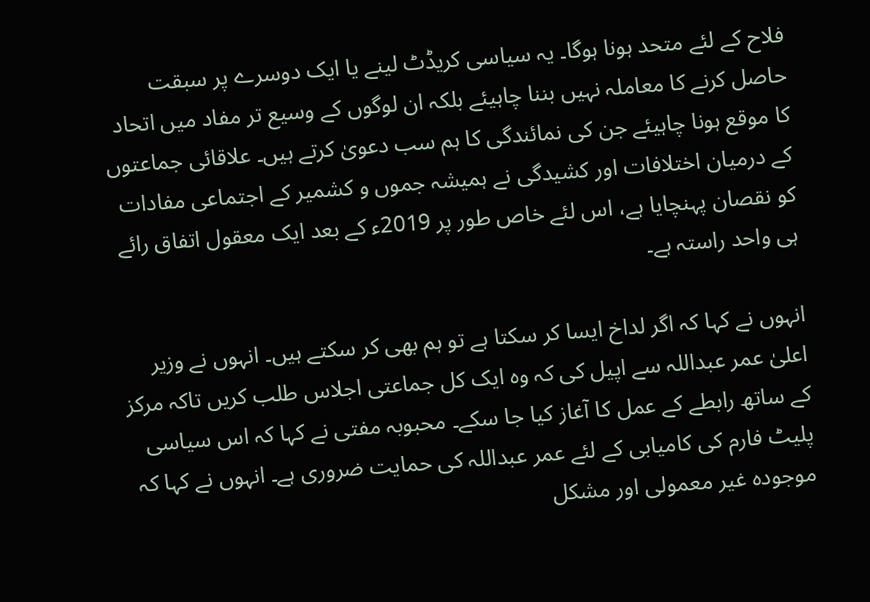فلاح کے لئے متحد ہونا ہوگا۔ یہ سیاسی کریڈٹ لینے یا ایک دوسرے پر سبقت حاصل کرنے کا معاملہ نہیں بننا چاہیئے بلکہ ان لوگوں کے وسیع تر مفاد میں اتحاد کا موقع ہونا چاہیئے جن کی نمائندگی کا ہم سب دعویٰ کرتے ہیں۔ علاقائی جماعتوں کے درمیان اختلافات اور کشیدگی نے ہمیشہ جموں و کشمیر کے اجتماعی مفادات کو نقصان پہنچایا ہے، اس لئے خاص طور پر 2019ء کے بعد ایک معقول اتفاق رائے ہی واحد راستہ ہے۔

انہوں نے کہا کہ اگر لداخ ایسا کر سکتا ہے تو ہم بھی کر سکتے ہیں۔ انہوں نے وزیر اعلیٰ عمر عبداللہ سے اپیل کی کہ وہ ایک کل جماعتی اجلاس طلب کریں تاکہ مرکز کے ساتھ رابطے کے عمل کا آغاز کیا جا سکے۔ محبوبہ مفتی نے کہا کہ اس سیاسی پلیٹ فارم کی کامیابی کے لئے عمر عبداللہ کی حمایت ضروری ہے۔ انہوں نے کہا کہ موجودہ غیر معمولی اور مشکل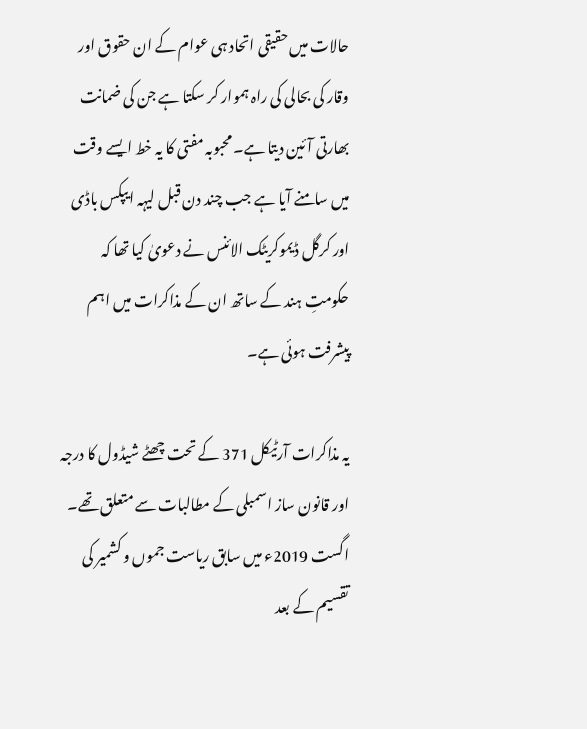حالات میں حقیقی اتحاد ہی عوام کے ان حقوق اور وقار کی بحالی کی راہ ہموار کر سکتا ہے جن کی ضمانت بھارتی آئین دیتا ہے۔ محبوبہ مفتی کا یہ خط ایسے وقت میں سامنے آیا ہے جب چند دن قبل لیہہ ایپکس باڈی اور کرگل ڈیموکریٹک الائنس نے دعویٰ کیا تھا کہ حکومتِ ہند کے ساتھ ان کے مذاکرات میں اہم پیشرفت ہوئی ہے۔

یہ مذاکرات آرٹیکل 371 کے تحت چھٹے شیڈول کا درجہ اور قانون ساز اسمبلی کے مطالبات سے متعلق تھے۔ اگست 2019ء میں سابق ریاست جموں و کشمیر کی تقسیم کے بعد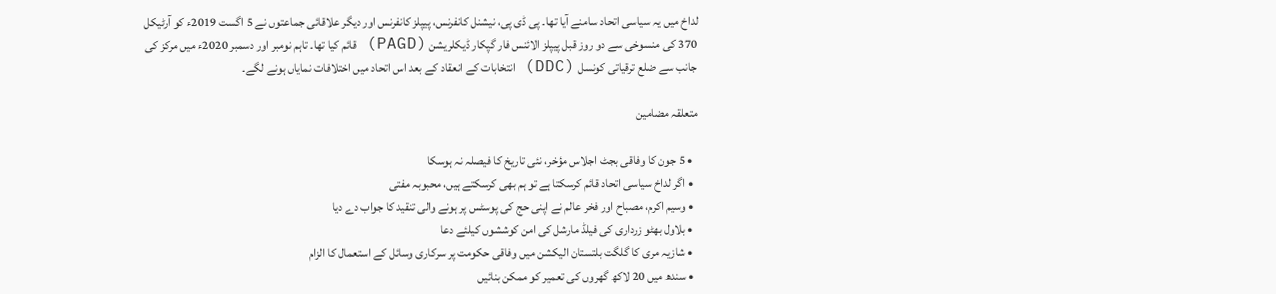لداخ میں یہ سیاسی اتحاد سامنے آیا تھا۔ پی ڈی پی، نیشنل کانفرنس، پیپلز کانفرنس اور دیگر علاقائی جماعتوں نے 5 اگست 2019ء کو آرٹیکل 370 کی منسوخی سے دو روز قبل پیپلز الائنس فار گپکار ڈیکلریشن (PAGD) قائم کیا تھا۔ تاہم نومبر اور دسمبر 2020ء میں مرکز کی جانب سے ضلع ترقیاتی کونسل (DDC) انتخابات کے انعقاد کے بعد اس اتحاد میں اختلافات نمایاں ہونے لگے۔

متعلقہ مضامین

  • 5 جون کا وفاقی بجٹ اجلاس مؤخر، نئی تاریخ کا فیصلہ نہ ہوسکا
  • اگر لداخ سیاسی اتحاد قائم کرسکتا ہے تو ہم بھی کرسکتے ہیں، محبوبہ مفتی
  • وسیم اکرم، مصباح اور فخر عالم نے اپنی حج کی پوسٹس پر ہونے والی تنقید کا جواب دے دیا
  • بلاول بھٹو زرداری کی فیلڈ مارشل کی امن کوششوں کیلئے دعا
  • شازیہ مری کا گلگت بلتستان الیکشن میں وفاقی حکومت پر سرکاری وسائل کے استعمال کا الزام
  • سندھ میں 20 لاکھ گھروں کی تعمیر کو ممکن بنائیں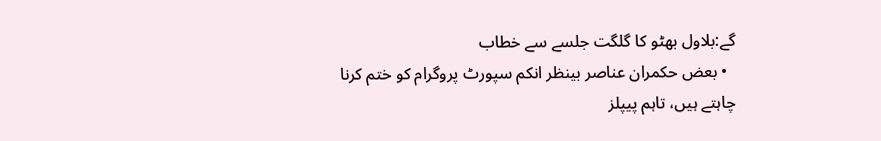گے:بلاول بھٹو کا گلگت جلسے سے خطاب
  • بعض حکمران عناصر بینظر انکم سپورٹ پروگرام کو ختم کرنا چاہتے ہیں، تاہم پیپلز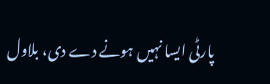پارٹی ایسا نہیں ہونے دے دی، بلاول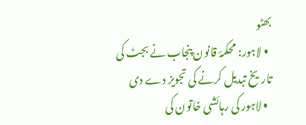بھٹو
  • لاہور: محکمۂ قانون پنجاب نے بجٹ کی تاریخ تبدیل کرنے کی تجویز دے دی
  • لاہور کی رہائشی خاتون کی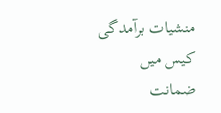منشیات برآمدگی کیس میں ضمانت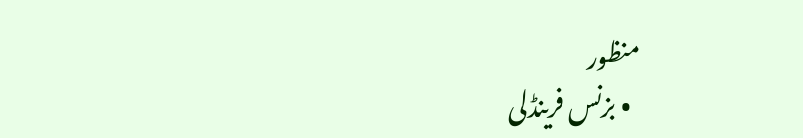منظور
  • بزنس فرینڈلی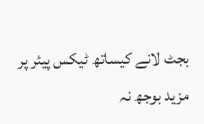بجٹ لانے کیساتھ ٹیکس پیئر پر مزید بوجھ نہ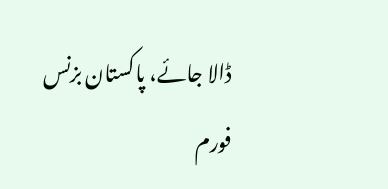ڈالا جائے، پاکستان بزنس فورم